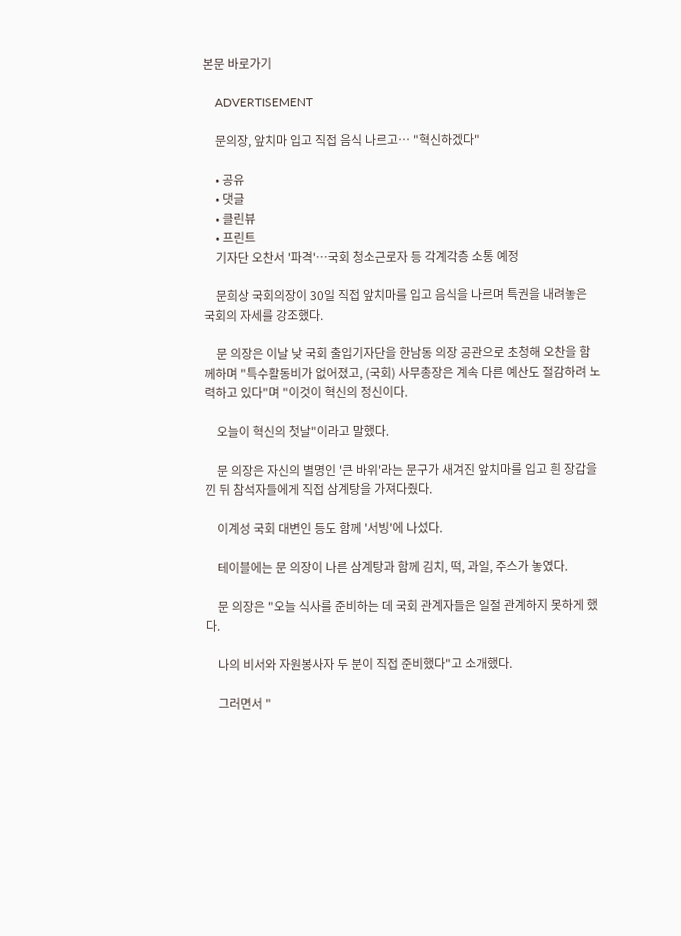본문 바로가기

    ADVERTISEMENT

    문의장, 앞치마 입고 직접 음식 나르고… "혁신하겠다"

    • 공유
    • 댓글
    • 클린뷰
    • 프린트
    기자단 오찬서 '파격'…국회 청소근로자 등 각계각층 소통 예정

    문희상 국회의장이 30일 직접 앞치마를 입고 음식을 나르며 특권을 내려놓은 국회의 자세를 강조했다.

    문 의장은 이날 낮 국회 출입기자단을 한남동 의장 공관으로 초청해 오찬을 함께하며 "특수활동비가 없어졌고, (국회) 사무총장은 계속 다른 예산도 절감하려 노력하고 있다"며 "이것이 혁신의 정신이다.

    오늘이 혁신의 첫날"이라고 말했다.

    문 의장은 자신의 별명인 '큰 바위'라는 문구가 새겨진 앞치마를 입고 흰 장갑을 낀 뒤 참석자들에게 직접 삼계탕을 가져다줬다.

    이계성 국회 대변인 등도 함께 '서빙'에 나섰다.

    테이블에는 문 의장이 나른 삼계탕과 함께 김치, 떡, 과일, 주스가 놓였다.

    문 의장은 "오늘 식사를 준비하는 데 국회 관계자들은 일절 관계하지 못하게 했다.

    나의 비서와 자원봉사자 두 분이 직접 준비했다"고 소개했다.

    그러면서 "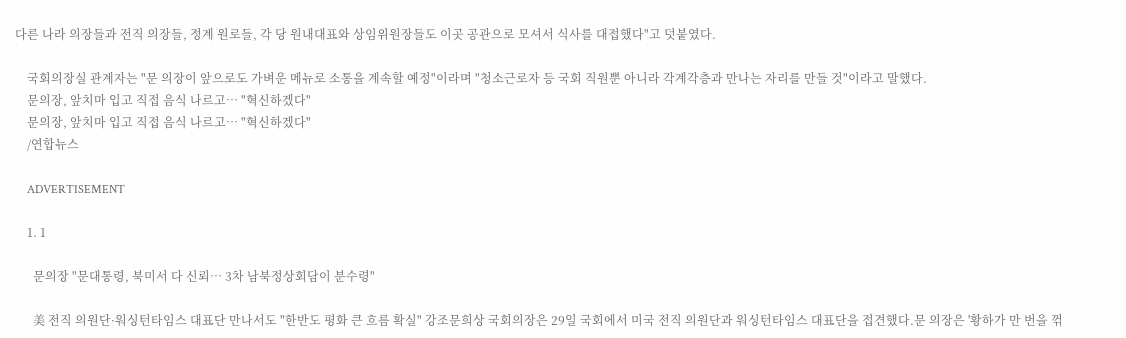다른 나라 의장들과 전직 의장들, 정계 원로들, 각 당 원내대표와 상임위원장들도 이곳 공관으로 모셔서 식사를 대접했다"고 덧붙였다.

    국회의장실 관계자는 "문 의장이 앞으로도 가벼운 메뉴로 소통을 계속할 예정"이라며 "청소근로자 등 국회 직원뿐 아니라 각계각층과 만나는 자리를 만들 것"이라고 말했다.
    문의장, 앞치마 입고 직접 음식 나르고… "혁신하겠다"
    문의장, 앞치마 입고 직접 음식 나르고… "혁신하겠다"
    /연합뉴스

    ADVERTISEMENT

    1. 1

      문의장 "문대통령, 북미서 다 신뢰… 3차 남북정상회담이 분수령"

      美 전직 의원단·워싱턴타임스 대표단 만나서도 "한반도 평화 큰 흐름 확실" 강조문희상 국회의장은 29일 국회에서 미국 전직 의원단과 워싱턴타임스 대표단을 접견했다.문 의장은 '황하가 만 번을 꺾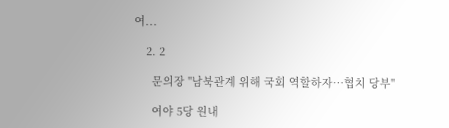여...

    2. 2

      문의장 "남북관계 위해 국회 역할하자…협치 당부"

      여야 5당 원내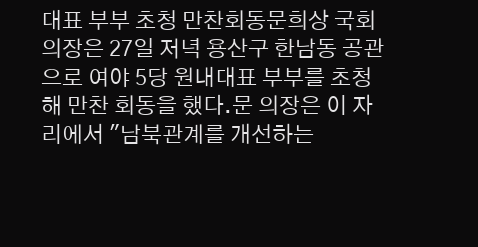대표 부부 초청 만찬회동문희상 국회의장은 27일 저녁 용산구 한남동 공관으로 여야 5당 원내대표 부부를 초청해 만찬 회동을 했다.문 의장은 이 자리에서 "남북관계를 개선하는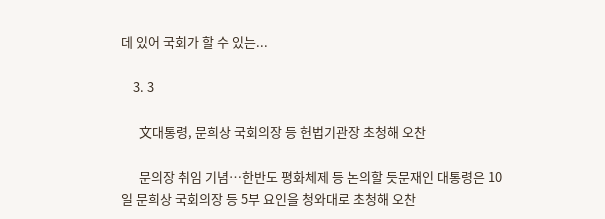데 있어 국회가 할 수 있는...

    3. 3

      文대통령, 문희상 국회의장 등 헌법기관장 초청해 오찬

      문의장 취임 기념…한반도 평화체제 등 논의할 듯문재인 대통령은 10일 문희상 국회의장 등 5부 요인을 청와대로 초청해 오찬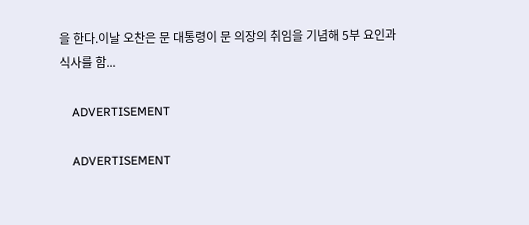을 한다.이날 오찬은 문 대통령이 문 의장의 취임을 기념해 5부 요인과 식사를 함...

    ADVERTISEMENT

    ADVERTISEMENT